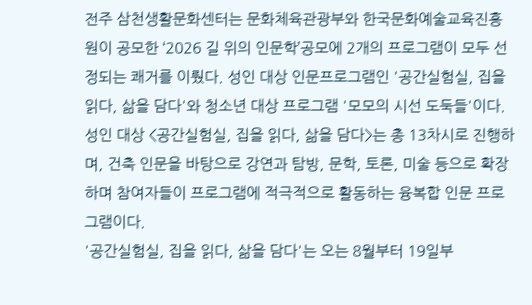전주 삼천생활문화센터는 문화체육관광부와 한국문화예술교육진흥원이 공모한 ‘2026 길 위의 인문학’공모에 2개의 프로그램이 모두 선정되는 쾌거를 이뤘다. 성인 대상 인문프로그램인 '공간실험실, 집을 읽다, 삶을 담다'와 청소년 대상 프로그램 '모모의 시선 도둑들'이다.
성인 대상 <공간실험실, 집을 읽다, 삶을 담다>는 총 13차시로 진행하며, 건축 인문을 바탕으로 강연과 탐방, 문학, 토론, 미술 등으로 확장하며 참여자들이 프로그램에 적극적으로 활동하는 융복합 인문 프로그램이다.
'공간실험실, 집을 읽다, 삶을 담다'는 오는 8월부터 19일부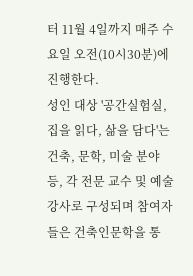터 11월 4일까지 매주 수요일 오전(10시30분)에 진행한다.
성인 대상 '공간실험실, 집을 읽다, 삶을 담다'는 건축, 문학, 미술 분야 등, 각 전문 교수 및 예술 강사로 구성되며 참여자들은 건축인문학을 통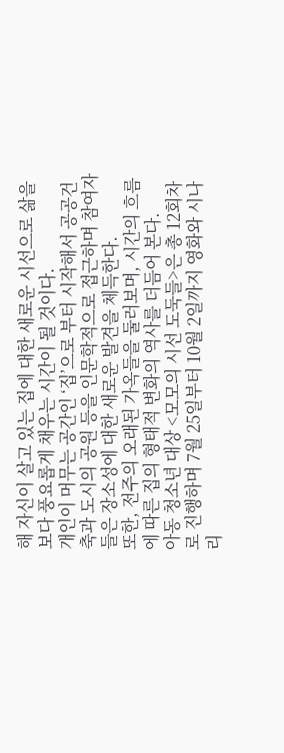해 자신이 살고 있는 집에 대한 새로운 시선으로 삶을 보다 풍요롭게 채우는 시간이 될 것이다.
개인이 머무는 공간인 ‘집’으로 부터 시작해서 공공건축과 도시의 공원 등을 인문학적으로 접근하며 참여자들은 장소성에 대한 새로운 발견을 체득한다.
또한, 전주의 오래된 가옥들을 둘러보며, 시간의 흐름에 따른 집의 형태적 변화의 역사를 더듬어 본다.
아동 청소년 대상 <모모의 시선 도둑들>은 총 12회차로 진행하며 7월 25일부터 10월 2일까지 영화와 시나리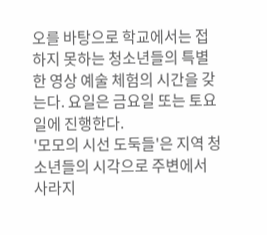오를 바탕으로 학교에서는 접하지 못하는 청소년들의 특별한 영상 예술 체험의 시간을 갖는다. 요일은 금요일 또는 토요일에 진행한다.
'모모의 시선 도둑들'은 지역 청소년들의 시각으로 주변에서 사라지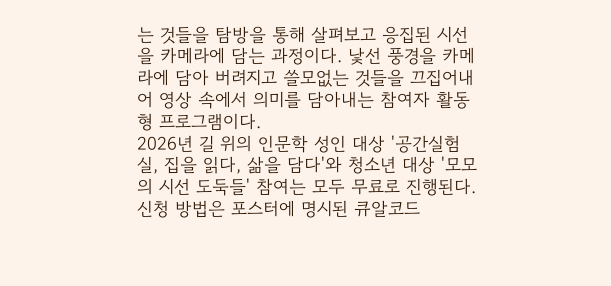는 것들을 탐방을 통해 살펴보고 응집된 시선을 카메라에 담는 과정이다. 낯선 풍경을 카메라에 담아 버려지고 쓸모없는 것들을 끄집어내어 영상 속에서 의미를 담아내는 참여자 활동형 프로그램이다.
2026년 길 위의 인문학 성인 대상 '공간실험실, 집을 읽다, 삶을 담다'와 청소년 대상 '모모의 시선 도둑들' 참여는 모두 무료로 진행된다.
신청 방법은 포스터에 명시된 큐알코드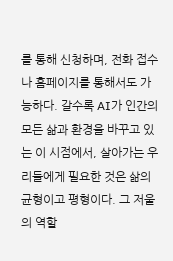를 통해 신청하며, 전화 접수나 홈페이지를 통해서도 가능하다. 갈수록 AI가 인간의 모든 삶과 환경을 바꾸고 있는 이 시점에서, 살아가는 우리들에게 필요한 것은 삶의 균형이고 평형이다. 그 저울의 역할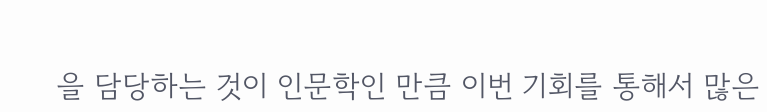을 담당하는 것이 인문학인 만큼 이번 기회를 통해서 많은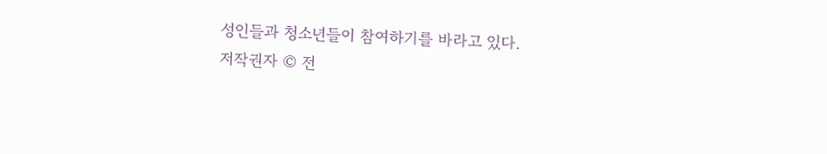성인들과 청소년들이 참여하기를 바라고 있다.
저작권자 © 전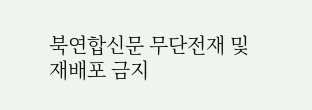북연합신문 무단전재 및 재배포 금지